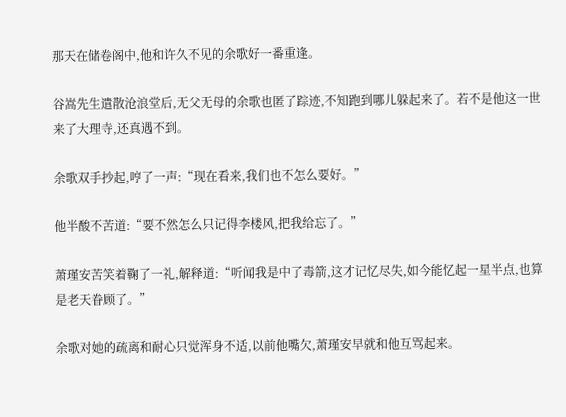那天在储卷阁中,他和许久不见的余歌好一番重逢。

谷嵩先生遣散沧浪堂后,无父无母的余歌也匿了踪迹,不知跑到哪儿躲起来了。若不是他这一世来了大理寺,还真遇不到。

余歌双手抄起,哼了一声:“现在看来,我们也不怎么要好。”

他半酸不苦道:“要不然怎么只记得李楼风,把我给忘了。”

萧瑾安苦笑着鞠了一礼,解释道:“听闻我是中了毒箭,这才记忆尽失,如今能忆起一星半点,也算是老天眷顾了。”

余歌对她的疏离和耐心只觉浑身不适,以前他嘴欠,萧瑾安早就和他互骂起来。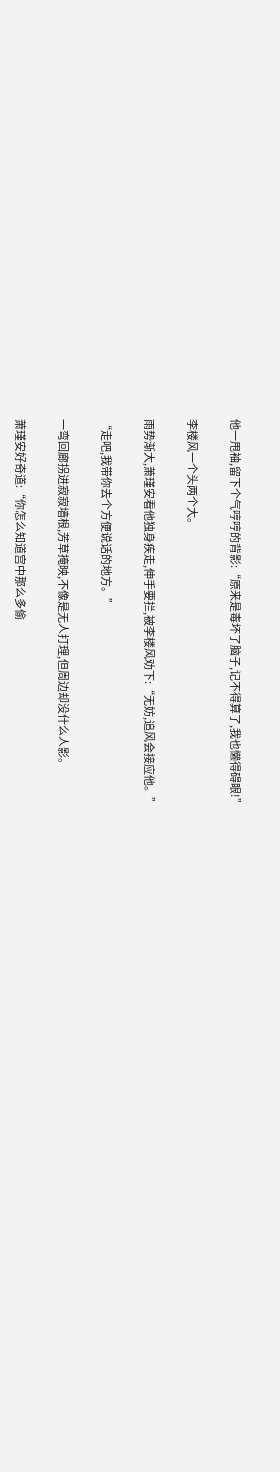他一甩袖,留下个气哼哼的背影:“原来是毒坏了脑子,记不得算了,我也懒得碍眼!”

李楼风一个头两个大。

雨势渐大,萧瑾安看他独身疾走,伸手要拦,被李楼风劝下:“无妨,追风会接应他。”

“走吧,我带你去个方便说话的地方。”

一弯回廊拐进寂寂墙根,芳草掩映,不像是无人打理,但周边却没什么人影。

萧瑾安好奇道:“你怎么知道宫中那么多偷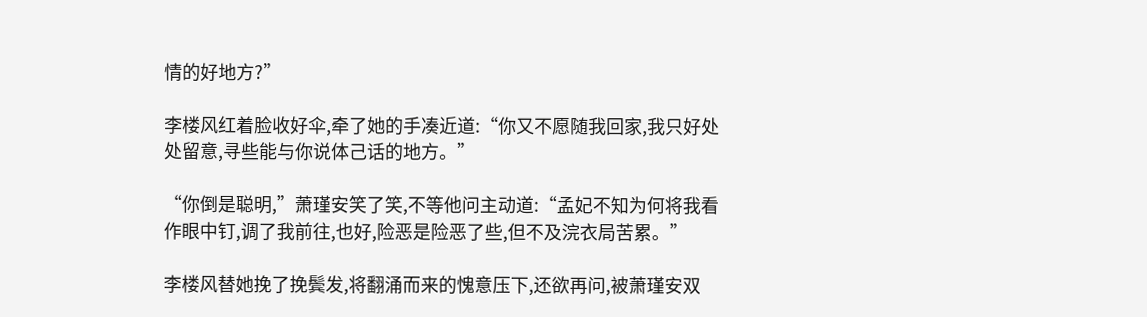情的好地方?”

李楼风红着脸收好伞,牵了她的手凑近道:“你又不愿随我回家,我只好处处留意,寻些能与你说体己话的地方。”

“你倒是聪明,”萧瑾安笑了笑,不等他问主动道:“孟妃不知为何将我看作眼中钉,调了我前往,也好,险恶是险恶了些,但不及浣衣局苦累。”

李楼风替她挽了挽鬓发,将翻涌而来的愧意压下,还欲再问,被萧瑾安双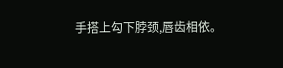手搭上勾下脖颈,唇齿相依。